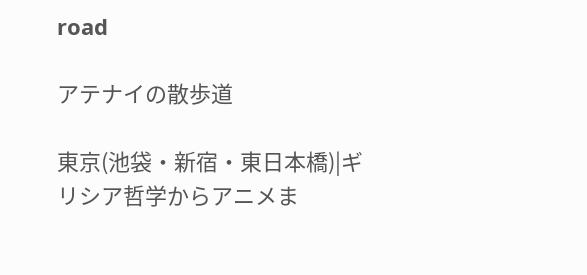road

アテナイの散歩道

東京(池袋・新宿・東日本橋)|ギリシア哲学からアニメま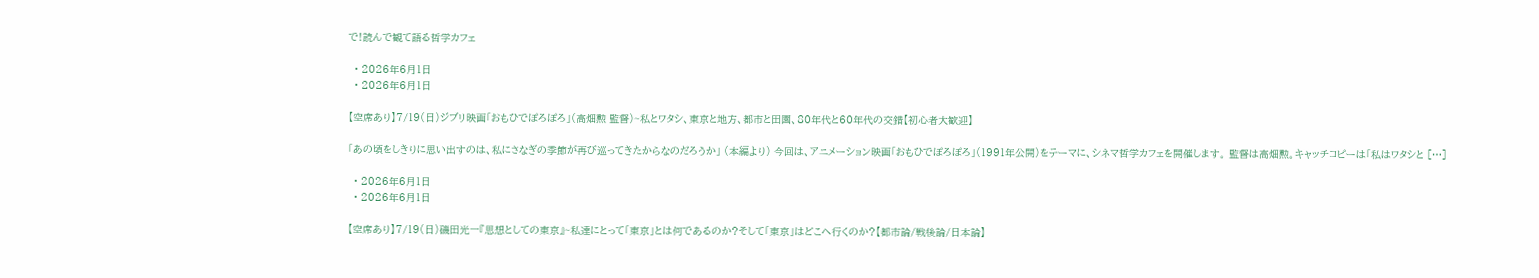で!読んで観て語る哲学カフェ

  • 2026年6月1日
  • 2026年6月1日

【空席あり】7/19(日)ジブリ映画「おもひでぽろぽろ」(高畑勲 監督)~私とワタシ、東京と地方、都市と田園、80年代と60年代の交錯【初心者大歓迎】

「あの頃をしきりに思い出すのは、私にさなぎの季節が再び巡ってきたからなのだろうか」 (本編より) 今回は、アニメーション映画「おもひでぽろぽろ」(1991年公開)をテーマに、シネマ哲学カフェを開催します。 監督は高畑勲。キャッチコピーは「私はワタシと […]

  • 2026年6月1日
  • 2026年6月1日

【空席あり】7/19(日)磯田光一『思想としての東京』~私達にとって「東京」とは何であるのか?そして「東京」はどこへ行くのか?【都市論/戦後論/日本論】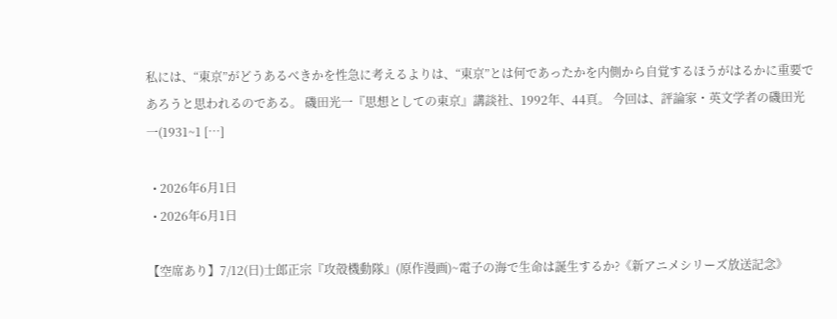私には、“東京”がどうあるべきかを性急に考えるよりは、“東京”とは何であったかを内側から自覚するほうがはるかに重要であろうと思われるのである。 磯田光一『思想としての東京』講談社、1992年、44頁。 今回は、評論家・英文学者の磯田光一(1931~1 […]

  • 2026年6月1日
  • 2026年6月1日

【空席あり】7/12(日)士郎正宗『攻殻機動隊』(原作漫画)~電子の海で生命は誕生するか?《新アニメシリーズ放送記念》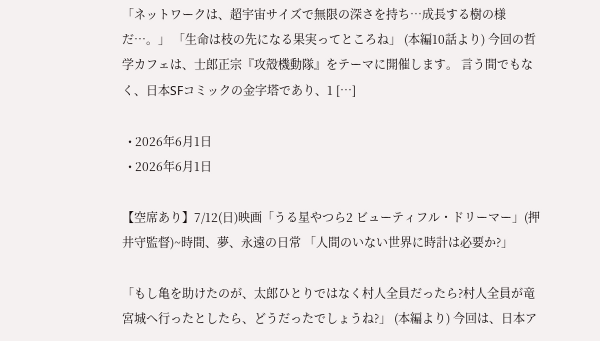「ネットワークは、超宇宙サイズで無限の深さを持ち…成長する樹の様だ…。」 「生命は枝の先になる果実ってところね」 (本編10話より) 今回の哲学カフェは、士郎正宗『攻殻機動隊』をテーマに開催します。 言う間でもなく、日本SFコミックの金字塔であり、1 […]

  • 2026年6月1日
  • 2026年6月1日

【空席あり】7/12(日)映画「うる星やつら2 ビューティフル・ドリーマー」(押井守監督)~時間、夢、永遠の日常 「人間のいない世界に時計は必要か?」

「もし亀を助けたのが、太郎ひとりではなく村人全員だったら?村人全員が竜宮城へ行ったとしたら、どうだったでしょうね?」 (本編より) 今回は、日本ア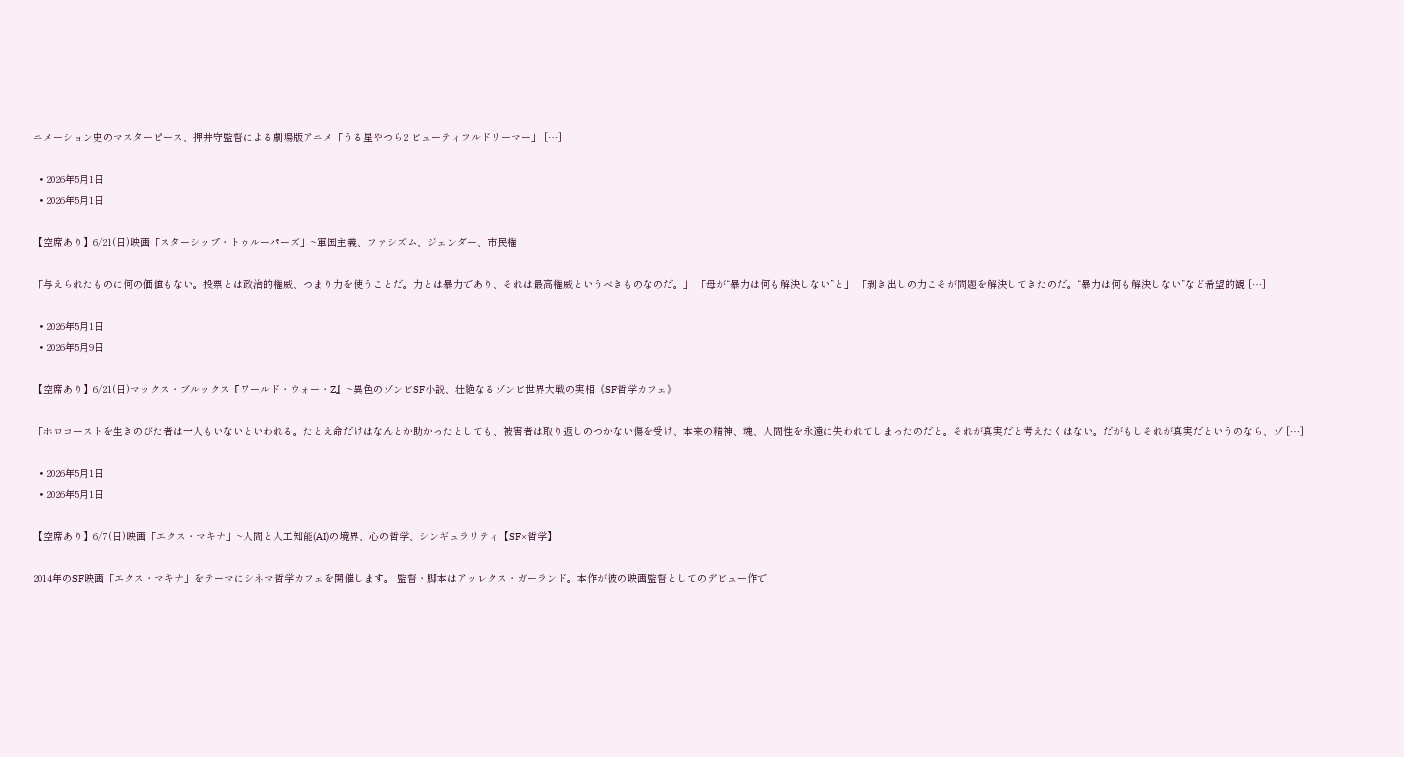ニメーション史のマスターピース、押井守監督による劇場版アニメ「うる星やつら2 ビューティフルドリーマー」 […]

  • 2026年5月1日
  • 2026年5月1日

【空席あり】6/21(日)映画「スターシップ・トゥルーパーズ」~軍国主義、ファシズム、ジェンダー、市民権

「与えられたものに何の価値もない。投票とは政治的権威、つまり力を使うことだ。力とは暴力であり、それは最高権威というべきものなのだ。」 「母が“暴力は何も解決しない”と」 「剥き出しの力こそが問題を解決してきたのだ。“暴力は何も解決しない”など希望的観 […]

  • 2026年5月1日
  • 2026年5月9日

【空席あり】6/21(日)マックス・ブルックス『ワールド・ウォー・Z』~異色のゾンビSF小説、壮絶なるゾンビ世界大戦の実相《SF哲学カフェ》

「ホロコーストを生きのびた者は一人もいないといわれる。たとえ命だけはなんとか助かったとしても、被害者は取り返しのつかない傷を受け、本来の精神、魂、人間性を永遠に失われてしまったのだと。それが真実だと考えたくはない。だがもしそれが真実だというのなら、ゾ […]

  • 2026年5月1日
  • 2026年5月1日

【空席あり】6/7(日)映画「エクス・マキナ」~人間と人工知能(AI)の境界、心の哲学、シンギュラリティ【SF×哲学】

2014年のSF映画「エクス・マキナ」をテーマにシネマ哲学カフェを開催します。 監督・脚本はアッレクス・ガーランド。本作が彼の映画監督としてのデビュー作で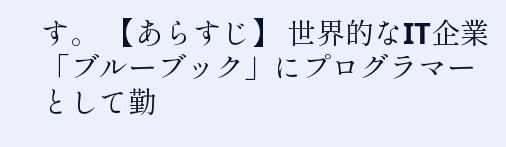す。 【あらすじ】 世界的なIT企業「ブルーブック」にプログラマーとして勤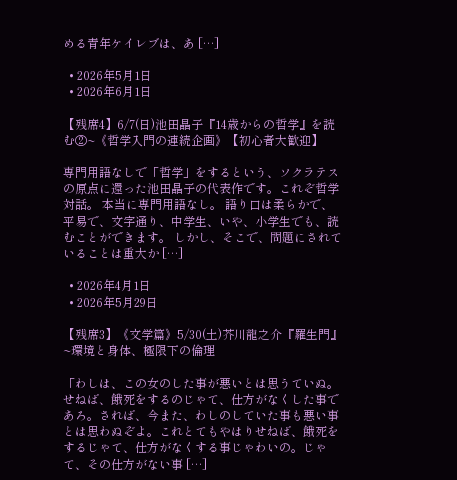める青年ケイレブは、あ […]

  • 2026年5月1日
  • 2026年6月1日

【残席4】6/7(日)池田晶子『14歳からの哲学』を読む②~《哲学入門の連続企画》【初心者大歓迎】

専門用語なしで「哲学」をするという、ソクラテスの原点に還った池田晶子の代表作です。これぞ哲学対話。 本当に専門用語なし。 語り口は柔らかで、平易で、文字通り、中学生、いや、小学生でも、読むことができます。 しかし、そこで、問題にされていることは重大か […]

  • 2026年4月1日
  • 2026年5月29日

【残席3】《文学篇》5/30(土)芥川龍之介『羅生門』~環境と身体、極限下の倫理

「わしは、この女のした事が悪いとは思うていぬ。せねば、餓死をするのじゃて、仕方がなくした事であろ。されば、今また、わしのしていた事も悪い事とは思わぬぞよ。これとてもやはりせねば、餓死をするじゃて、仕方がなくする事じゃわいの。じゃて、その仕方がない事 […]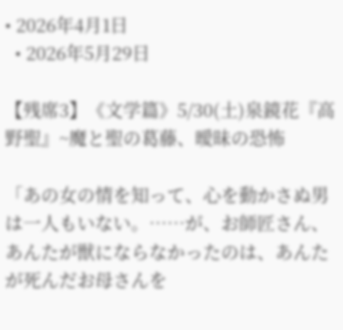• 2026年4月1日
  • 2026年5月29日

【残席3】《文学篇》5/30(土)泉鏡花『高野聖』~魔と聖の葛藤、曖昧の恐怖

「あの女の情を知って、心を動かさぬ男は一人もいない。……が、お師匠さん、あんたが獣にならなかったのは、あんたが死んだお母さんを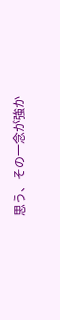思う、その一念が強か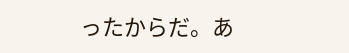ったからだ。あ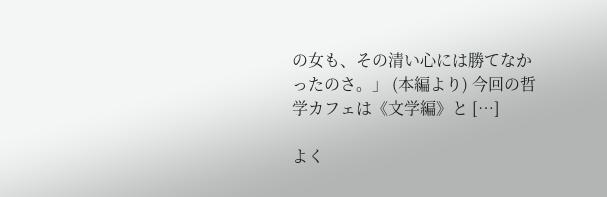の女も、その清い心には勝てなかったのさ。」 (本編より) 今回の哲学カフェは《文学編》と […]

よく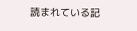読まれている記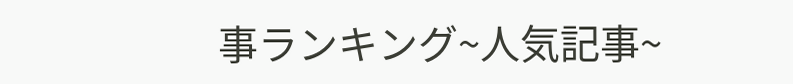事ランキング~人気記事~